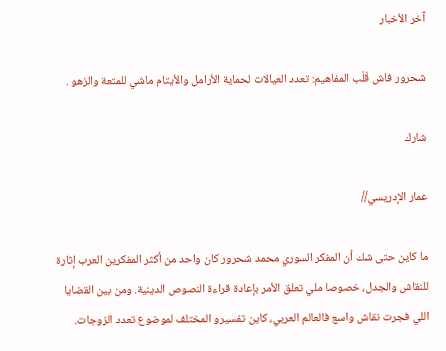آخر الأخبار

شحرور فاش قْلَب المفاهيم: تعدد العيالات لحماية الأرامل والأيتام ماشي للمتعة والزهو .

شارك

عمار الإدريسي//

ما كاين حتى شك أن المفكر السوري محمد شحرور كان واحد من أكثر المفكرين العرب إثارة للنقاش والجدل، خصوصا ملي تعلق الأمر بإعادة قراءة النصوص الدينية. ومن بين القضايا اللي فجرت نقاش واسع فالعالم العربي، كاين تفسيرو المختلف لموضوع تعدد الزوجات.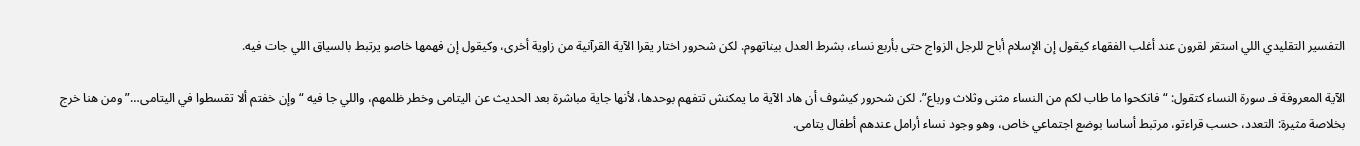التفسير التقليدي اللي استقر لقرون عند أغلب الفقهاء كيقول إن الإسلام أباح للرجل الزواج حتى بأربع نساء، بشرط العدل بيناتهوم. لكن شحرور اختار يقرا الآية القرآنية من زاوية أخرى، وكيقول إن فهمها خاصو يرتبط بالسياق اللي جات فيه.

الآية المعروفة فـ سورة النساء كتقول: “فانكحوا ما طاب لكم من النساء مثنى وثلاث ورباع”. لكن شحرور كيشوف أن هاد الآية ما يمكنش تتفهم بوحدها، لأنها جاية مباشرة بعد الحديث عن اليتامى وخطر ظلمهم، واللي جا فيه “وإن خفتم ألا تقسطوا في اليتامى…” ومن هنا خرج بخلاصة مثيرة: التعدد، حسب قراءتو، مرتبط أساسا بوضع اجتماعي خاص، وهو وجود نساء أرامل عندهم أطفال يتامى.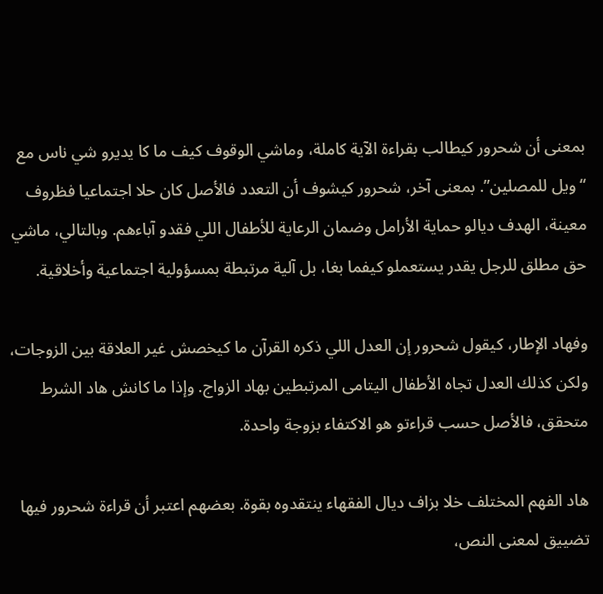بمعنى أن شحرور كيطالب بقراءة الآية كاملة، وماشي الوقوف كيف ما كا يديرو شي ناس مع “ويل للمصلين”. بمعنى آخر، شحرور كيشوف أن التعدد فالأصل كان حلا اجتماعيا فظروف معينة، الهدف ديالو حماية الأرامل وضمان الرعاية للأطفال اللي فقدو آباءهم. وبالتالي، ماشي حق مطلق للرجل يقدر يستعملو كيفما بغا، بل آلية مرتبطة بمسؤولية اجتماعية وأخلاقية.

وفهاد الإطار، كيقول شحرور إن العدل اللي ذكره القرآن ما كيخصش غير العلاقة بين الزوجات، ولكن كذلك العدل تجاه الأطفال اليتامى المرتبطين بهاد الزواج. وإذا ما كانش هاد الشرط متحقق، فالأصل حسب قراءتو هو الاكتفاء بزوجة واحدة.

هاد الفهم المختلف خلا بزاف ديال الفقهاء ينتقدوه بقوة. بعضهم اعتبر أن قراءة شحرور فيها تضييق لمعنى النص،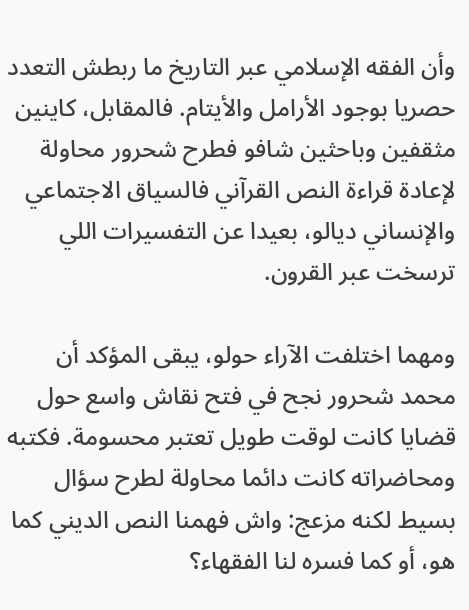وأن الفقه الإسلامي عبر التاريخ ما ربطش التعدد حصريا بوجود الأرامل والأيتام. فالمقابل، كاينين مثقفين وباحثين شافو فطرح شحرور محاولة لإعادة قراءة النص القرآني فالسياق الاجتماعي والإنساني ديالو، بعيدا عن التفسيرات اللي ترسخت عبر القرون.

ومهما اختلفت الآراء حولو، يبقى المؤكد أن محمد شحرور نجح في فتح نقاش واسع حول قضايا كانت لوقت طويل تعتبر محسومة. فكتبه ومحاضراته كانت دائما محاولة لطرح سؤال بسيط لكنه مزعج: واش فهمنا النص الديني كما هو، أو كما فسره لنا الفقهاء؟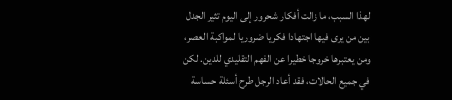لهذا السبب، ما زالت أفكار شحرور إلى اليوم تثير الجدل بين من يرى فيها اجتهادا فكريا ضروريا لمواكبة العصر، ومن يعتبرها خروجا خطيرا عن الفهم التقليدي للدين. لكن في جميع الحالات، فقد أعاد الرجل طرح أسئلة حساسة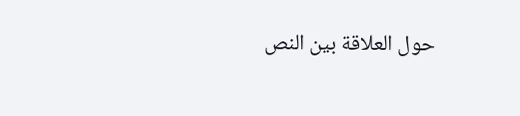حول العلاقة بين النص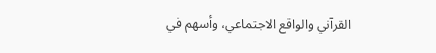القرآني والواقع الاجتماعي، وأسهم في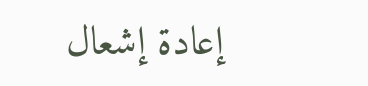إعادة إشعال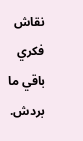نقاش فكري باقي ما بردش.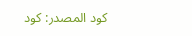كود المصدر: كود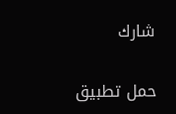شارك


حمل تطبيق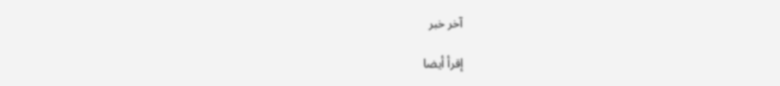آخر خبر

إقرأ أيضا